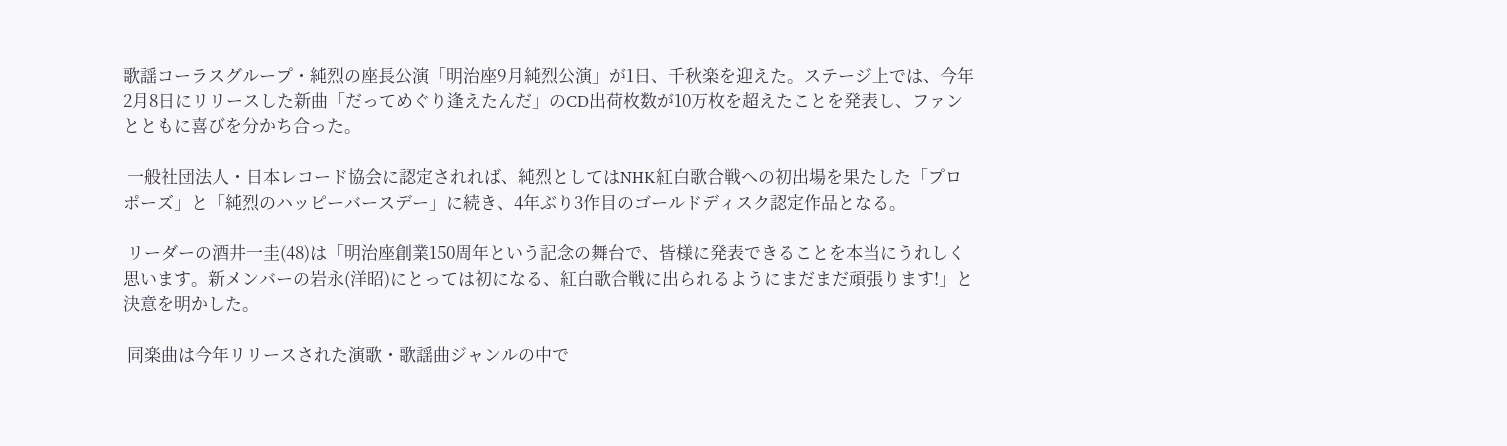歌謡コーラスグループ・純烈の座長公演「明治座9月純烈公演」が1日、千秋楽を迎えた。ステージ上では、今年2月8日にリリースした新曲「だってめぐり逢えたんだ」のCD出荷枚数が10万枚を超えたことを発表し、ファンとともに喜びを分かち合った。

 一般社団法人・日本レコード協会に認定されれば、純烈としてはNHK紅白歌合戦への初出場を果たした「プロポーズ」と「純烈のハッピーバースデー」に続き、4年ぶり3作目のゴールドディスク認定作品となる。

 リーダーの酒井一圭(48)は「明治座創業150周年という記念の舞台で、皆様に発表できることを本当にうれしく思います。新メンバーの岩永(洋昭)にとっては初になる、紅白歌合戦に出られるようにまだまだ頑張ります!」と決意を明かした。

 同楽曲は今年リリースされた演歌・歌謡曲ジャンルの中で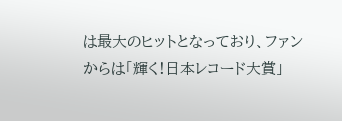は最大のヒットとなっており、ファンからは「輝く!日本レコード大賞」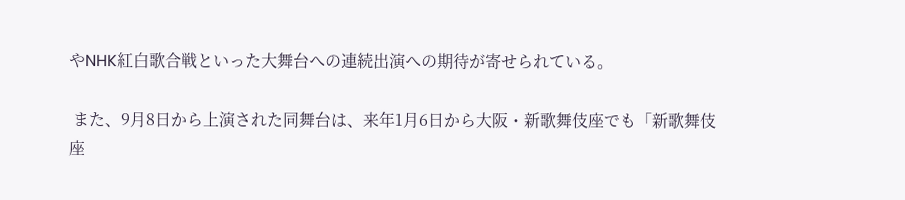やNHK紅白歌合戦といった大舞台への連続出演への期待が寄せられている。

 また、9月8日から上演された同舞台は、来年1月6日から大阪・新歌舞伎座でも「新歌舞伎座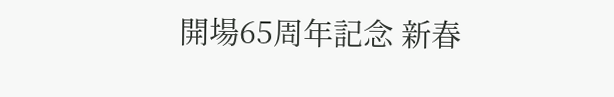開場65周年記念 新春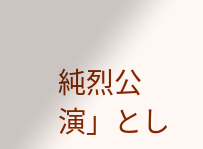純烈公演」とし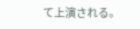て上演される。